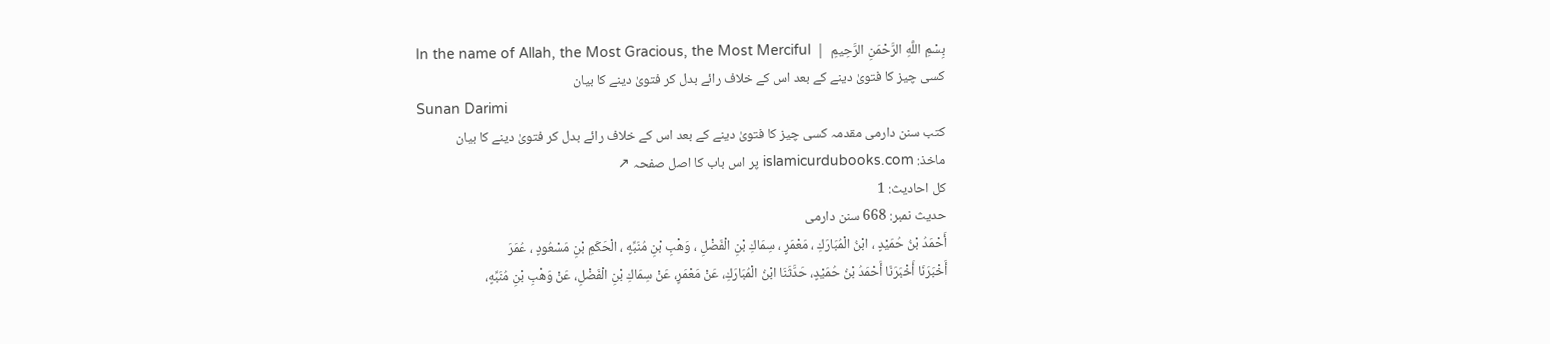بِسْمِ اللَّهِ الرَّحْمَنِ الرَّحِيمِ  |  In the name of Allah, the Most Gracious, the Most Merciful
کسی چیز کا فتویٰ دینے کے بعد اس کے خلاف رائے بدل کر فتویٰ دینے کا بیان
Sunan Darimi
کتب سنن دارمی مقدمہ کسی چیز کا فتویٰ دینے کے بعد اس کے خلاف رائے بدل کر فتویٰ دینے کا بیان
ماخذ: islamicurdubooks.com پر اس باب کا اصل صفحہ ↗
کل احادیث: 1
حدیث نمبر: 668 سنن دارمی
أَحْمَدُ بْنُ حُمَيْدٍ ، ابْنُ الْمُبَارَكِ ، مَعْمَرٍ ، سِمَاكِ بْنِ الْفَضْلِ ، وَهْبِ بْنِ مُنَبِّهٍ ، الْحَكَمِ بْنِ مَسْعُودٍ ، عُمَرَ
أَخْبَرَنَا أَخْبَرَنَا أَحْمَدُ بْنُ حُمَيْدٍ، حَدَّثَنَا ابْنُ الْمُبَارَكِ، عَنْ مَعْمَرٍ، عَنْ سِمَاكِ بْنِ الْفَضْلِ، عَنْ وَهْبِ بْنِ مُنَبِّهٍ،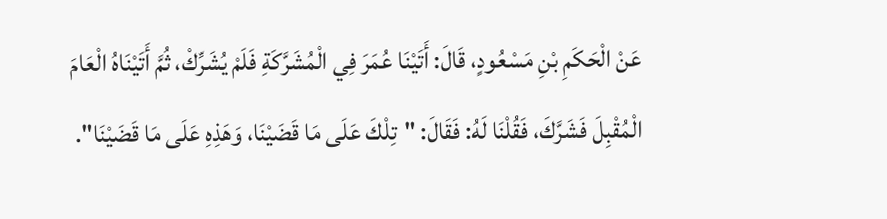عَنْ الْحَكَمِ بْنِ مَسْعُودٍ، قَالَ: أَتَيْنَا عُمَرَ فِي الْمُشَرَّكَةِ فَلَمْ يُشَرِّكْ، ثُمَّ أَتَيْنَاهُ الْعَامَ الْمُقْبِلَ فَشَرَّكَ، فَقُلْنَا لَهُ: فَقَالَ: "تِلْكَ عَلَى مَا قَضَيْنَا، وَهَذِهِ عَلَى مَا قَضَيْنَا".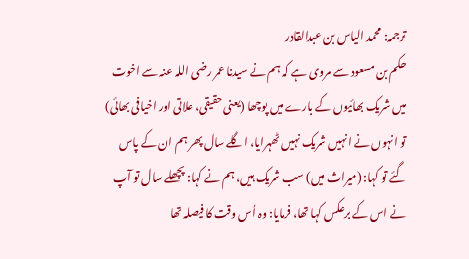ترجمہ: محمد الیاس بن عبدالقادر
حکم بن مسعود سے مروی ہے کہ ہم نے سیدنا عمر رضی اللہ عنہ سے اخوت میں شریک بھائیوں کے بارے میں پوچھا (یعنی حقیقی، علاتی اور اخیافی بھائی) تو انہوں نے انہیں شریک نہیں ٹھہرایا، اگلے سال پھر ہم ان کے پاس گئے تو کہا: (میراث میں) سب شریک ہیں، ہم نے کہا: پچھلے سال تو آپ نے اس کے برعکس کہا تھا، فرمایا: وہ اُس وقت کا فیصلہ تھا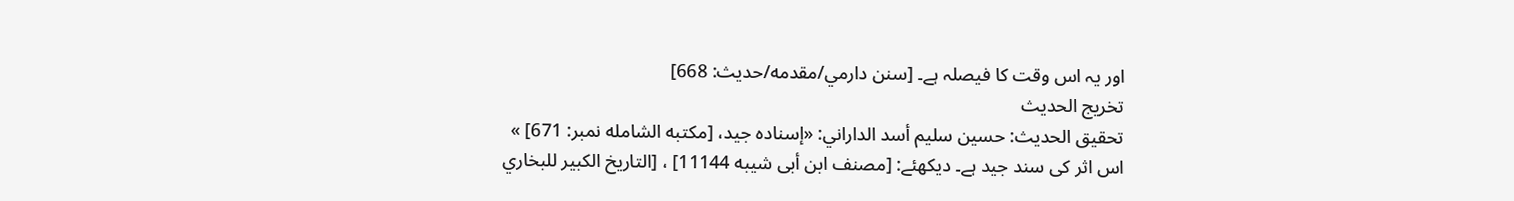اور یہ اس وقت کا فیصلہ ہے۔ [سنن دارمي/مقدمه/حدیث: 668]
تخریج الحدیث
تحقيق الحديث: حسين سليم أسد الداراني: «إسناده جيد، [مكتبه الشامله نمبر: 671] »
اس اثر کی سند جید ہے۔ دیکھئے: [مصنف ابن أبى شيبه 11144] ، [التاريخ الكبير للبخاري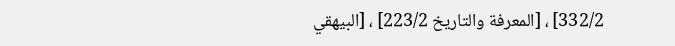332/2] ، [المعرفة والتاريخ 223/2] ، [البيهقي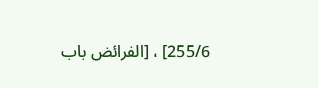255/6] ، [الفرائض باب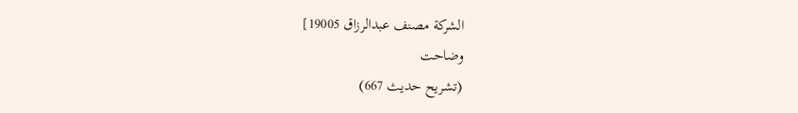الشركة مصنف عبدالرزاق 19005]
وضاحت
(تشریح حدیث 667)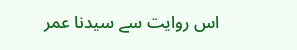اس روایت سے سیدنا عمر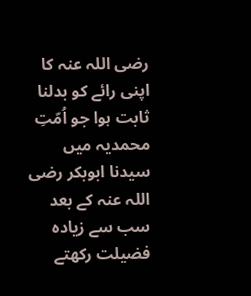رضی اللہ عنہ کا اپنی رائے کو بدلنا ثابت ہوا جو اُمّتِ محمدیہ میں سیدنا ابوبکر رضی اللہ عنہ کے بعد سب سے زیادہ فضیلت رکھتے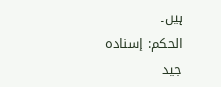ہیں۔
الحكم: إسناده جيد